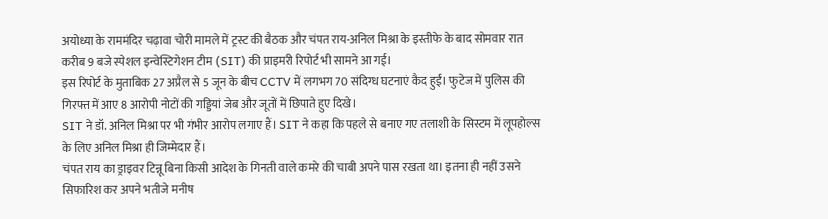अयोध्या के राममंदिर चढ़ावा चोरी मामले में ट्रस्ट की बैठक और चंपत राय-अनिल मिश्रा के इस्तीफे के बाद सोमवार रात करीब 9 बजे स्पेशल इन्वेस्टिगेशन टीम (SIT) की प्राइमरी रिपोर्ट भी सामने आ गई।
इस रिपोर्ट के मुताबिक 27 अप्रैल से 5 जून के बीच CCTV में लगभग 70 संदिग्ध घटनाएं कैद हुईं। फुटेज में पुलिस की गिरफ्त में आए 8 आरोपी नोटों की गड्डियां जेब और जूतों में छिपाते हुए दिखे।
SIT ने डॉ. अनिल मिश्रा पर भी गंभीर आरोप लगाए हैं। SIT ने कहा कि पहले से बनाए गए तलाशी के सिस्टम में लूपहोल्स के लिए अनिल मिश्रा ही जिम्मेदार हैं।
चंपत राय का ड्राइवर टिन्नू बिना किसी आदेश के गिनती वाले कमरे की चाबी अपने पास रखता था। इतना ही नहीं उसने सिफारिश कर अपने भतीजे मनीष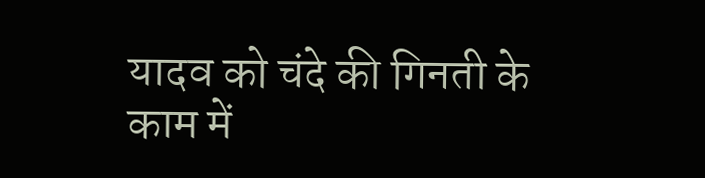यादव को चंदे की गिनती के काम में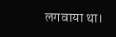लगवाया था।